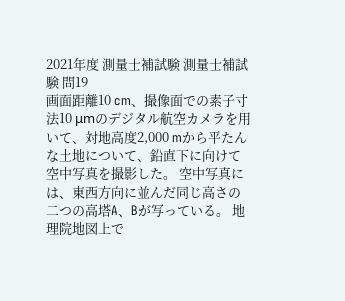2021年度 測量士補試験 測量士補試験 問19
画面距離10 cm、撮像面での素子寸法10 μmのデジタル航空カメラを用いて、対地高度2,000 mから平たんな土地について、鉛直下に向けて空中写真を撮影した。 空中写真には、東西方向に並んだ同じ高さの二つの高塔A、Bが写っている。 地理院地図上で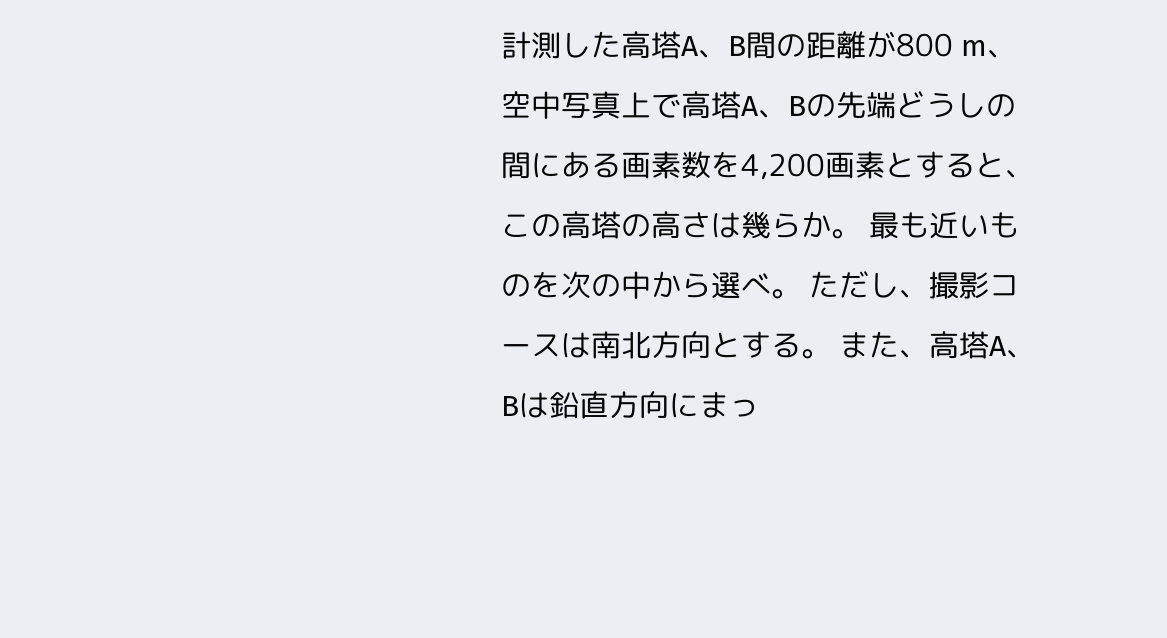計測した高塔A、B間の距離が800 m、空中写真上で高塔A、Bの先端どうしの間にある画素数を4,200画素とすると、この高塔の高さは幾らか。 最も近いものを次の中から選べ。 ただし、撮影コースは南北方向とする。 また、高塔A、Bは鉛直方向にまっ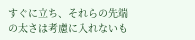すぐに立ち、それらの先端の太さは考慮に入れないも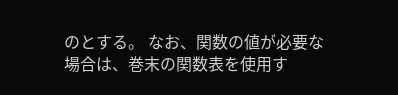のとする。 なお、関数の値が必要な場合は、巻末の関数表を使用す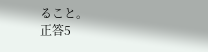ること。
正答5